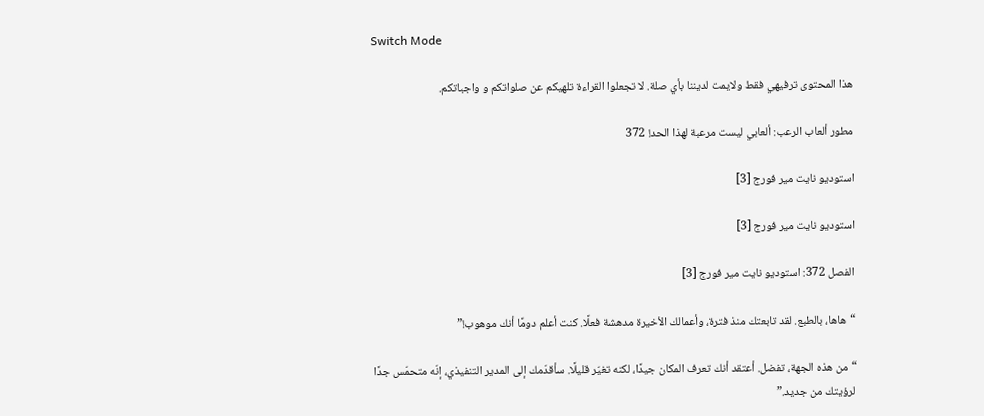Switch Mode

هذا المحتوى ترفيهي فقط ولايمت لديننا بأي صلة. لا تجعلوا القراءة تلهيكم عن صلواتكم و واجباتكم.

مطور ألعاب الرعب: ألعابي ليست مرعبة لهذا الحد! 372

استوديو نايت مير فورج [3]

استوديو نايت مير فورج [3]

الفصل 372: استوديو نايت مير فورج [3]

“هاها، بالطبع. لقد تابعتك منذ فترة، وأعمالك الأخيرة مدهشة فعلًا. كنت أعلم دومًا أنك موهوب!”

“من هذه الجهة، تفضل. أعتقد أنك تعرف المكان جيدًا، لكنه تغيّر قليلًا. سأقدّمك إلى المدير التنفيذي، إنّه متحمّس جدًا لرؤيتك من جديد.”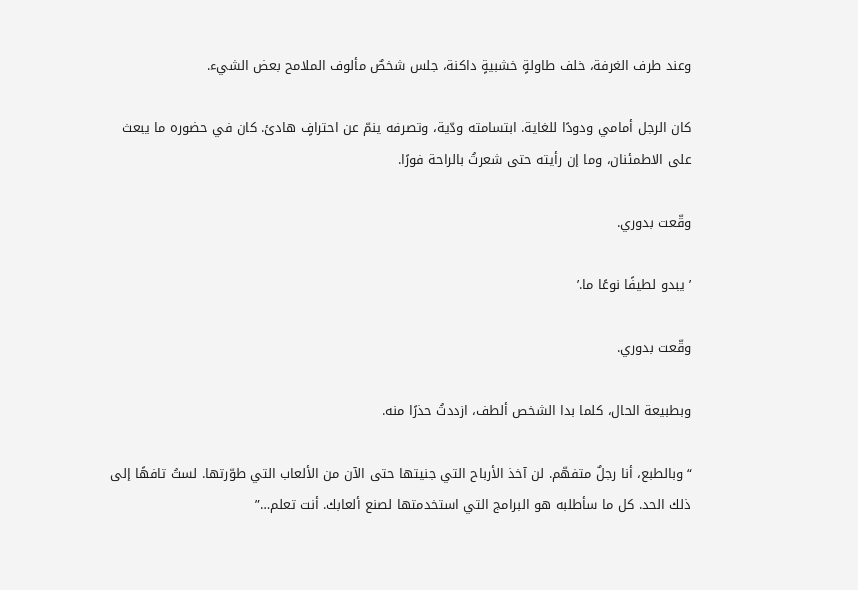وعند طرف الغرفة، خلف طاولةٍ خشبيةٍ داكنة، جلس شخصٌ مألوف الملامح بعض الشيء.

كان الرجل أمامي ودودًا للغاية. ابتسامته ودّية، وتصرفه ينمّ عن احترافٍ هادئ. كان في حضوره ما يبعث على الاطمئنان، وما إن رأيته حتى شعرتُ بالراحة فورًا.

وقّعت بدوري.

’يبدو لطيفًا نوعًا ما.’

وقّعت بدوري.

وبطبيعة الحال، كلما بدا الشخص ألطف، ازددتُ حذرًا منه.

“وبالطبع، أنا رجلٌ متفهّم. لن آخذ الأرباح التي جنيتها حتى الآن من الألعاب التي طوّرتها. لستُ تافهًا إلى ذلك الحد. كل ما سأطلبه هو البرامج التي استخدمتها لصنع ألعابك. أنت تعلم…”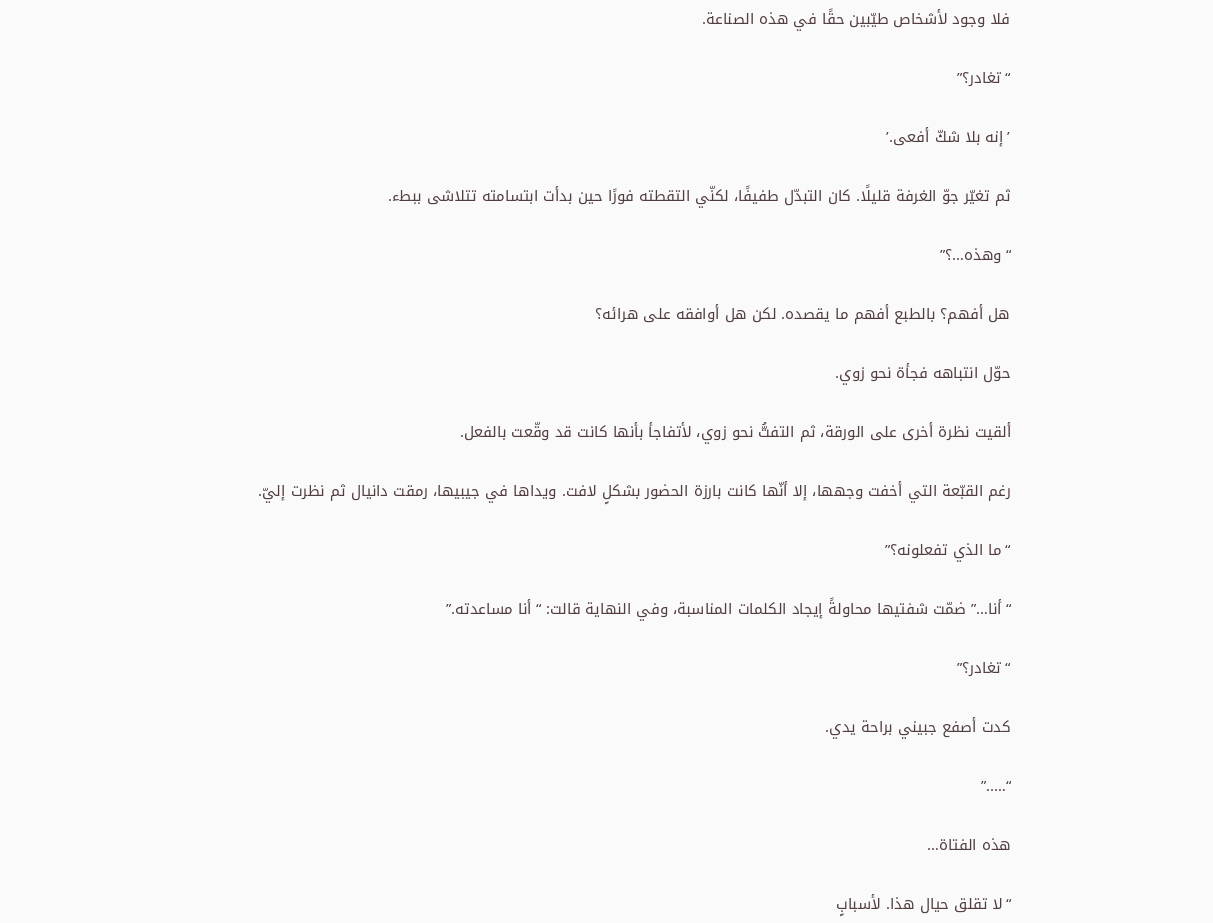فلا وجود لأشخاص طيّبين حقًا في هذه الصناعة.

“تغادر؟”

’إنه بلا شكّ أفعى.’

ثم تغيّر جوّ الغرفة قليلًا. كان التبدّل طفيفًا، لكنّي التقطته فورًا حين بدأت ابتسامته تتلاشى ببطء.

“وهذه…؟”

هل أفهم؟ بالطبع أفهم ما يقصده. لكن هل أوافقه على هرائه؟

حوّل انتباهه فجأة نحو زوي.

ألقيت نظرة أخرى على الورقة، ثم التفتُّ نحو زوي، لأتفاجأ بأنها كانت قد وقّعت بالفعل.

رغم القبّعة التي أخفت وجهها، إلا أنّها كانت بارزة الحضور بشكلٍ لافت. ويداها في جيبيها، رمقت دانيال ثم نظرت إليّ.

“ما الذي تفعلونه؟”

“أنا…” ضمّت شفتيها محاولةً إيجاد الكلمات المناسبة، وفي النهاية قالت: “أنا مساعدته.”

“تغادر؟”

كدت أصفع جبيني براحة يدي.

“…..”

هذه الفتاة…

“لا تقلق حيال هذا. لأسبابٍ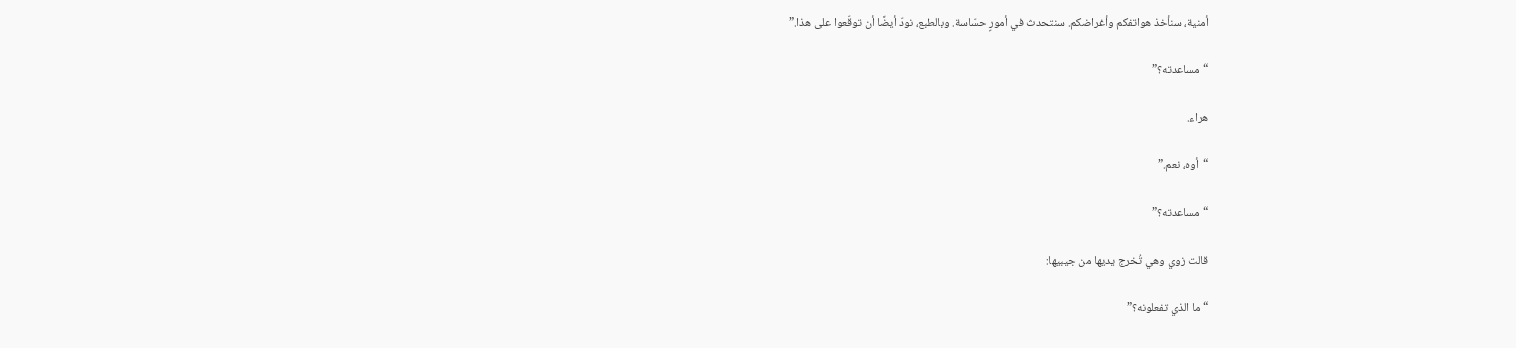أمنية، سنأخذ هواتفكم وأغراضكم. سنتحدث في أمورٍ حسّاسة. وبالطبع، نودّ أيضًا أن توقّعوا على هذا.”

“مساعدته؟”

هراء.

“أوه، نعم.”

“مساعدته؟”

قالت زوي وهي تُخرج يديها من جيبيها:

“ما الذي تفعلونه؟”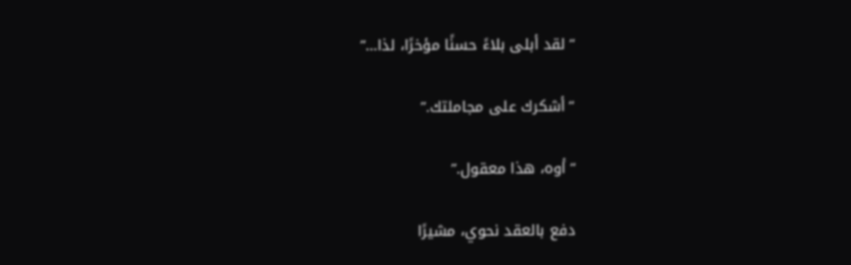“لقد أبلى بلاءً حسنًا مؤخرًا، لذا…”

“أشكرك على مجاملتك.”

“أوه، هذا معقول.”

دفع بالعقد نحوي، مشيرًا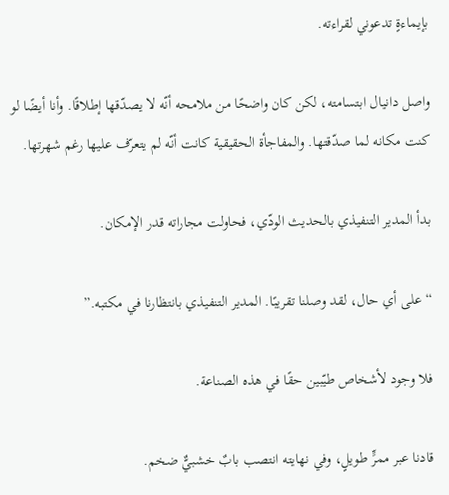بإيماءةٍ تدعوني لقراءته.

واصل دانيال ابتسامته، لكن كان واضحًا من ملامحه أنّه لا يصدّقها إطلاقًا. وأنا أيضًا لو كنت مكانه لما صدّقتها. والمفاجأة الحقيقية كانت أنّه لم يتعرّف عليها رغم شهرتها.

بدأ المدير التنفيذي بالحديث الودّي، فحاولت مجاراته قدر الإمكان.

“على أي حال، لقد وصلنا تقريبًا. المدير التنفيذي بانتظارنا في مكتبه.”

فلا وجود لأشخاص طيّبين حقًا في هذه الصناعة.

قادنا عبر ممرٍّ طويلٍ، وفي نهايته انتصب بابٌ خشبيٌّ ضخم.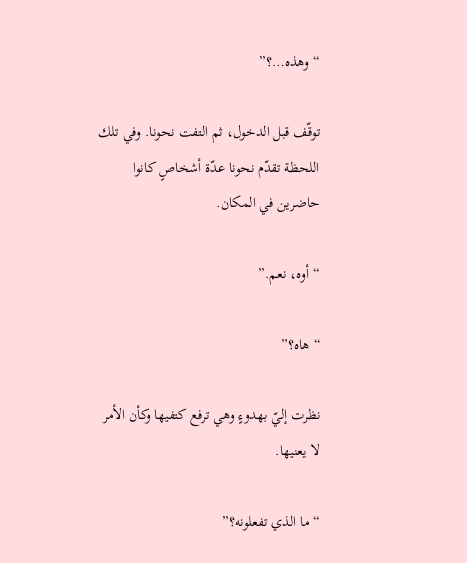“وهذه…؟”

توقّف قبل الدخول، ثم التفت نحونا. وفي تلك اللحظة تقدّم نحونا عدّة أشخاصٍ كانوا حاضرين في المكان.

“أوه، نعم.”

“هاه؟”

نظرت إليّ بهدوءٍ وهي ترفع كتفيها وكأن الأمر لا يعنيها.

“ما الذي تفعلونه؟”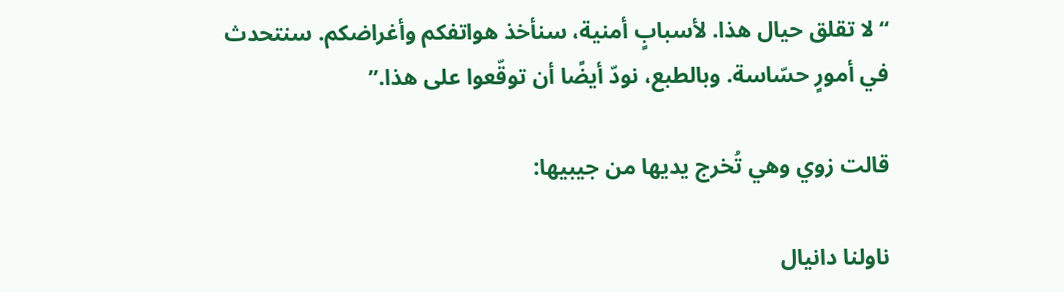“لا تقلق حيال هذا. لأسبابٍ أمنية، سنأخذ هواتفكم وأغراضكم. سنتحدث في أمورٍ حسّاسة. وبالطبع، نودّ أيضًا أن توقّعوا على هذا.”

قالت زوي وهي تُخرج يديها من جيبيها:

ناولنا دانيال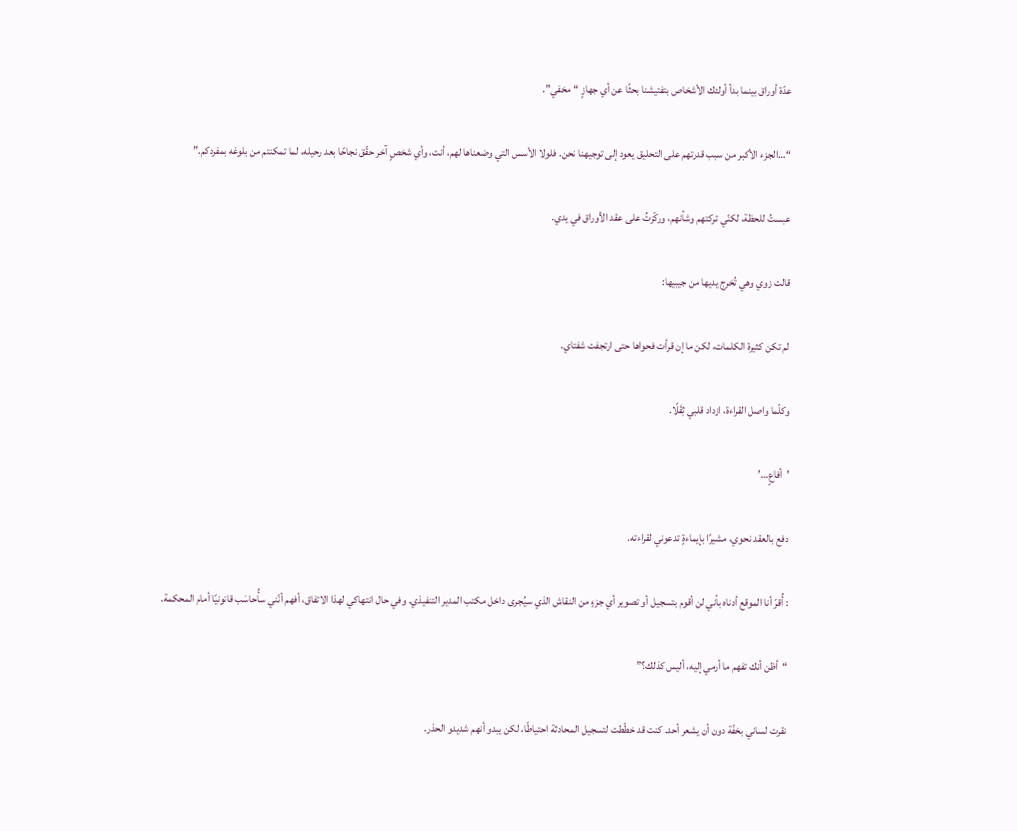عدّة أوراق بينما بدأ أولئك الأشخاص بتفتيشنا بحثًا عن أي جهازٍ “مخفي”.

“…الجزء الأكبر من سبب قدرتهم على التحليق يعود إلى توجيهنا نحن. فلولا الأسس التي وضعناها لهم، أنت، وأي شخصٍ آخر حقّق نجاحًا بعد رحيله، لما تمكنتم من بلوغه بمفردكم.”

عبستُ للحظة، لكنّي تركتهم وشأنهم، وركّزتُ على عقد الأوراق في يدي.

قالت زوي وهي تُخرج يديها من جيبيها:

لم تكن كثيرة الكلمات، لكن ما إن قرأت فحواها حتى ارتجفت شفتاي.

وكلّما واصل القراءة، ازداد قلبي ثِقَلًا.

’أفاعٍ…’

دفع بالعقد نحوي، مشيرًا بإيماءةٍ تدعوني لقراءته.

: أُقرّ أنا الموقع أدناه بأني لن أقوم بتسجيل أو تصوير أي جزءٍ من النقاش الذي سيُجرى داخل مكتب المدير التنفيذي. وفي حال انتهاكي لهذا الاتفاق، أفهم أنّني سأُحاسَب قانونيًا أمام المحكمة.

“أظن أنك تفهم ما أرمي إليه، أليس كذلك؟”

نقرت لساني بخفّة دون أن يشعر أحد. كنت قد خطّطت لتسجيل المحادثة احتياطًا، لكن يبدو أنهم شديدو الحذر.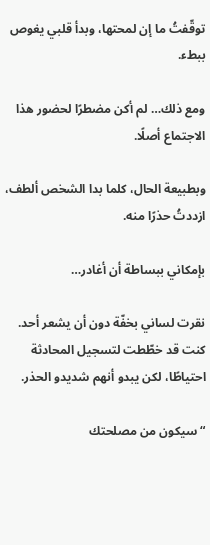توقّفتُ ما إن لمحتها، وبدأ قلبي يغوص ببطء.

ومع ذلك… لم أكن مضطرًا لحضور هذا الاجتماع أصلًا.

وبطبيعة الحال، كلما بدا الشخص ألطف، ازددتُ حذرًا منه.

بإمكاني ببساطة أن أغادر…

نقرت لساني بخفّة دون أن يشعر أحد. كنت قد خطّطت لتسجيل المحادثة احتياطًا، لكن يبدو أنهم شديدو الحذر.

“سيكون من مصلحتك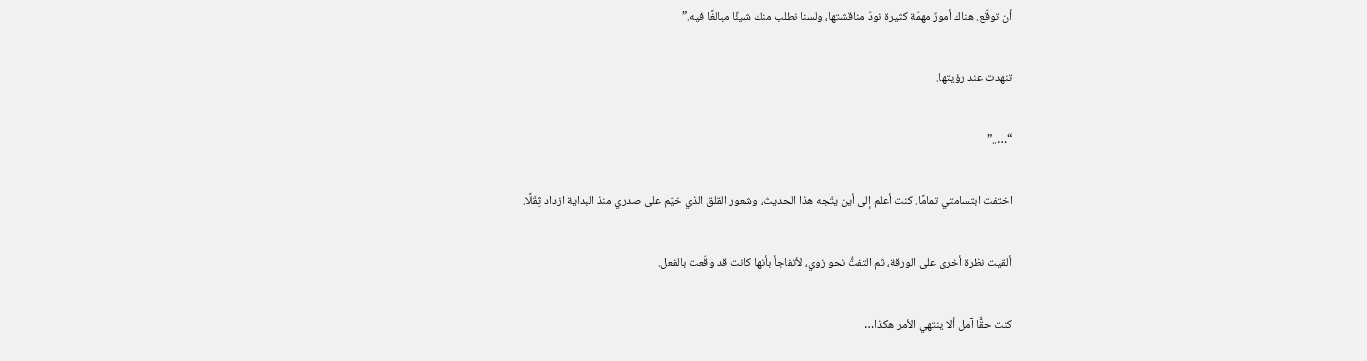أن توقّع. هناك أمورٌ مهمّة كثيرة نودّ مناقشتها، ولسنا نطلب منك شيئًا مبالغًا فيه.”

تنهدت عند رؤيتها.

“…..”

اختفت ابتسامتي تمامًا. كنت أعلم إلى أين يتّجه هذا الحديث، وشعور القلق الذي خيّم على صدري منذ البداية ازداد ثِقَلًا.

ألقيت نظرة أخرى على الورقة، ثم التفتُّ نحو زوي، لأتفاجأ بأنها كانت قد وقّعت بالفعل.

كنت حقًّا آمل ألا ينتهي الأمر هكذا…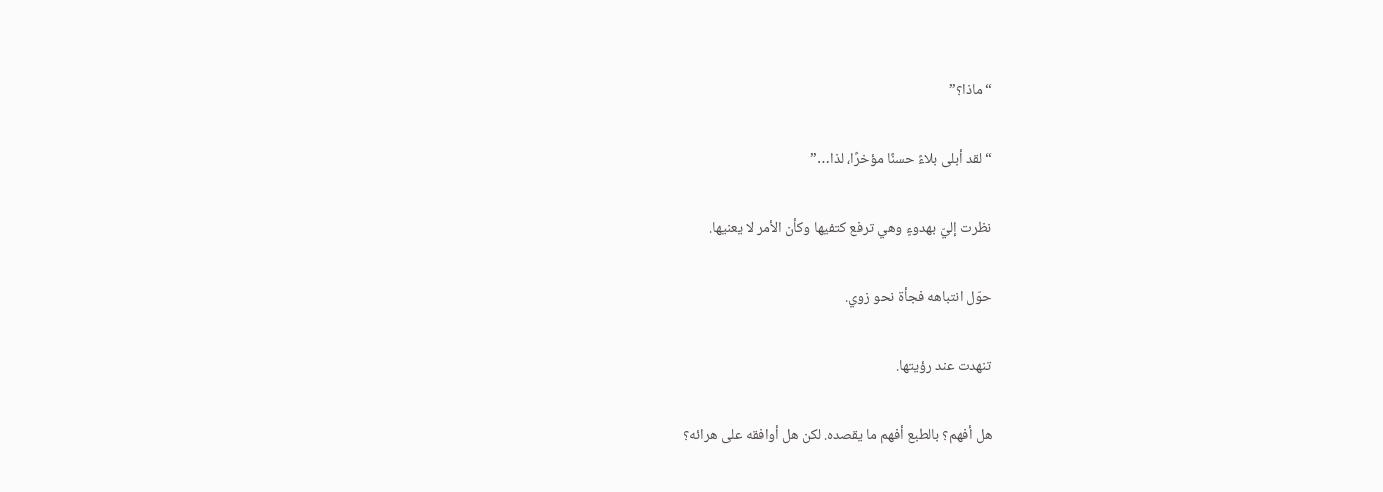“ماذا؟”

“لقد أبلى بلاءً حسنًا مؤخرًا، لذا…”

نظرت إليّ بهدوءٍ وهي ترفع كتفيها وكأن الأمر لا يعنيها.

حوّل انتباهه فجأة نحو زوي.

تنهدت عند رؤيتها.

هل أفهم؟ بالطبع أفهم ما يقصده. لكن هل أوافقه على هرائه؟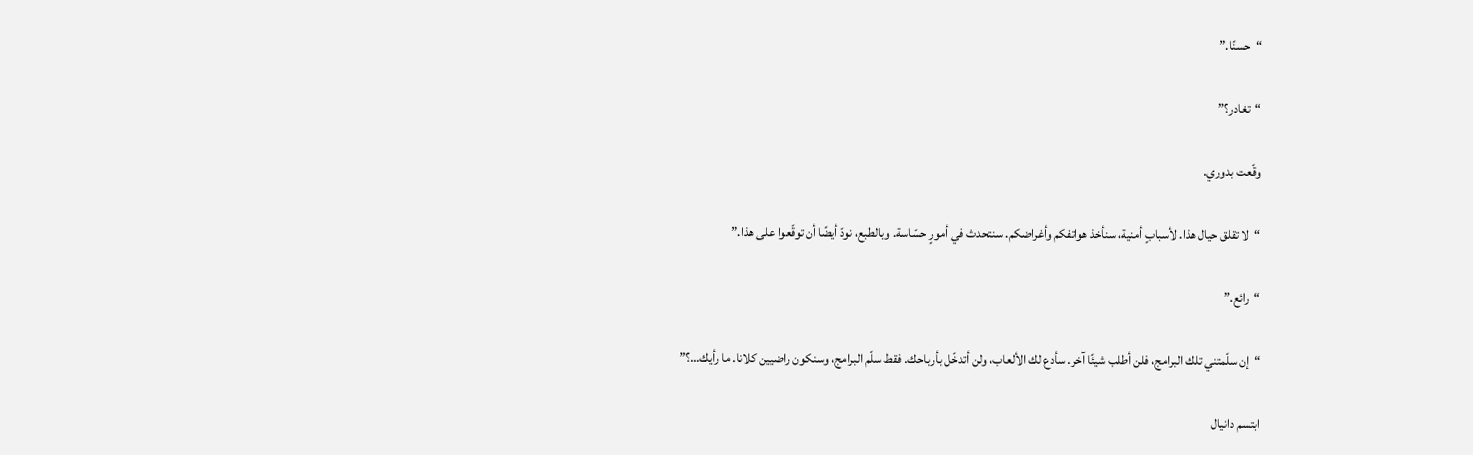“حسنًا.”

“تغادر؟”

وقّعت بدوري.

“لا تقلق حيال هذا. لأسبابٍ أمنية، سنأخذ هواتفكم وأغراضكم. سنتحدث في أمورٍ حسّاسة. وبالطبع، نودّ أيضًا أن توقّعوا على هذا.”

“رائع.”

“إن سلّمتني تلك البرامج، فلن أطلب شيئًا آخر. سأدع لك الألعاب، ولن أتدخّل بأرباحك. فقط سلّم البرامج، وسنكون راضيين كلانا. ما رأيك…؟”

ابتسم دانيال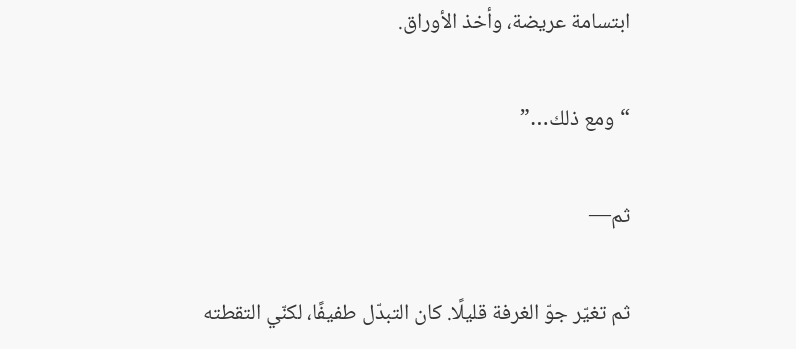ابتسامة عريضة، وأخذ الأوراق.

“ومع ذلك…”

ثم—

ثم تغيّر جوّ الغرفة قليلًا. كان التبدّل طفيفًا، لكنّي التقطته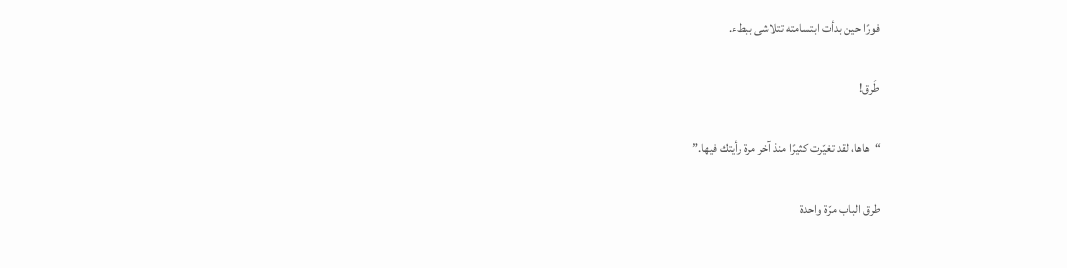فورًا حين بدأت ابتسامته تتلاشى ببطء.

طَرق!

“هاها، لقد تغيّرت كثيرًا منذ آخر مرة رأيتك فيها.”

طرق الباب مرّة واحدة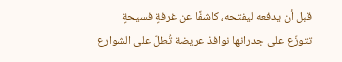قبل أن يدفعه ليفتحه، كاشفًا عن غرفةٍ فسيحةٍ تتوزّع على جدرانها نوافذ عريضة تُطلّ على الشوارع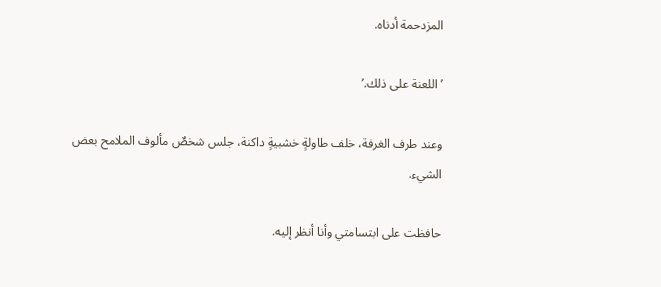المزدحمة أدناه.

’اللعنة على ذلك.’

وعند طرف الغرفة، خلف طاولةٍ خشبيةٍ داكنة، جلس شخصٌ مألوف الملامح بعض الشيء.

حافظت على ابتسامتي وأنا أنظر إليه.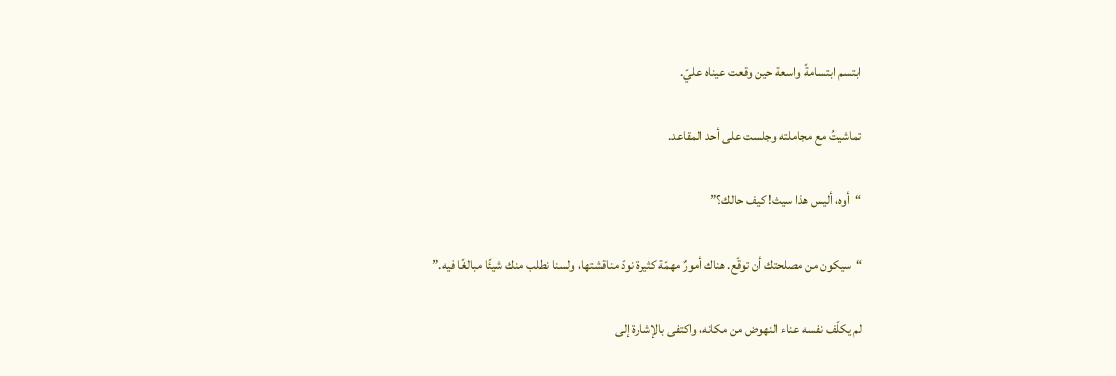ابتسم ابتسامةً واسعة حين وقعت عيناه عليّ.

تماشيتُ مع مجاملته وجلست على أحد المقاعد.

“أوه، أليس هذا سيث! كيف حالك؟”

“سيكون من مصلحتك أن توقّع. هناك أمورٌ مهمّة كثيرة نودّ مناقشتها، ولسنا نطلب منك شيئًا مبالغًا فيه.”

لم يكلّف نفسه عناء النهوض من مكانه، واكتفى بالإشارة إلى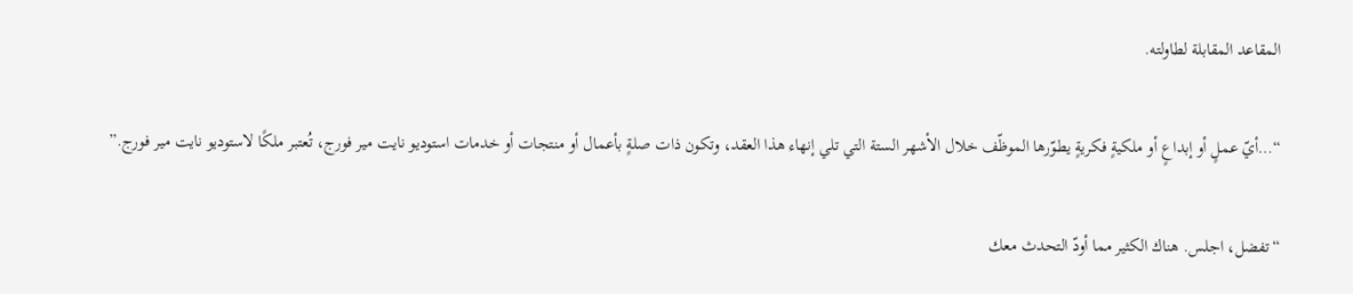المقاعد المقابلة لطاولته.

“…أيّ عملٍ أو إبداعٍ أو ملكيةٍ فكريةٍ يطوّرها الموظّف خلال الأشهر الستة التي تلي إنهاء هذا العقد، وتكون ذات صلةٍ بأعمال أو منتجات أو خدمات استوديو نايت مير فورج، تُعتبر ملكًا لاستوديو نايت مير فورج.”

“تفضل، اجلس. هناك الكثير مما أودّ التحدث معك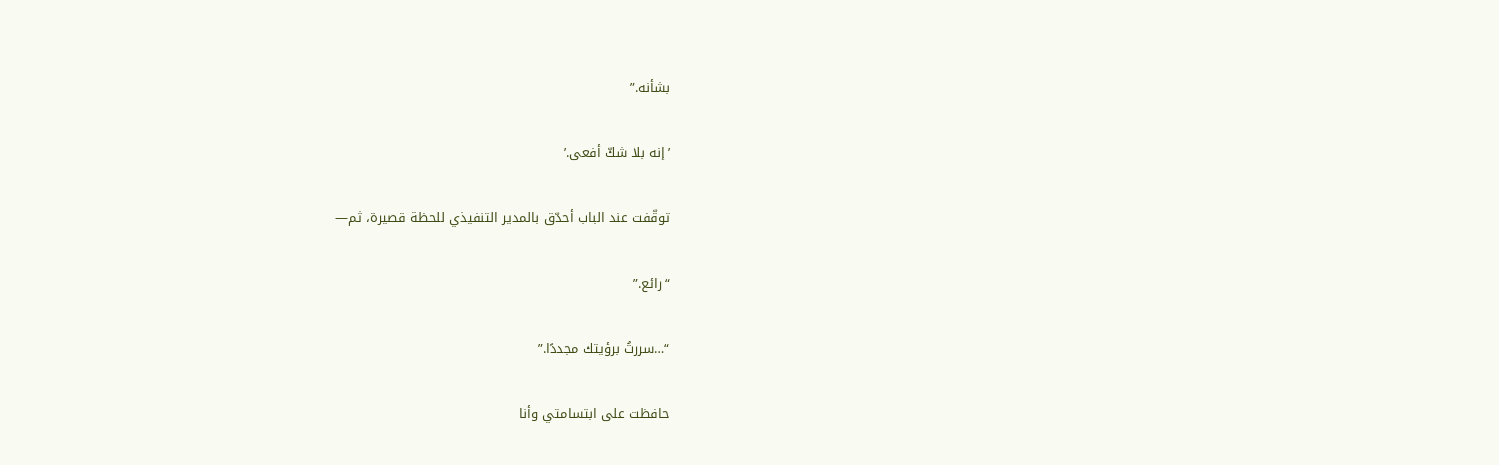بشأنه.”

’إنه بلا شكّ أفعى.’

توقّفت عند الباب أحدّق بالمدير التنفيذي للحظة قصيرة، ثم—

“رائع.”

“…سررتُ برؤيتك مجددًا.”

حافظت على ابتسامتي وأنا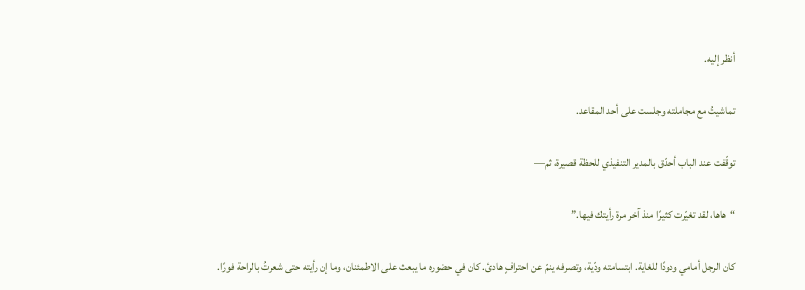أنظر إليه.

تماشيتُ مع مجاملته وجلست على أحد المقاعد.

توقّفت عند الباب أحدّق بالمدير التنفيذي للحظة قصيرة، ثم—

“هاها، لقد تغيّرت كثيرًا منذ آخر مرة رأيتك فيها.”

كان الرجل أمامي ودودًا للغاية. ابتسامته ودّية، وتصرفه ينمّ عن احترافٍ هادئ. كان في حضوره ما يبعث على الاطمئنان، وما إن رأيته حتى شعرتُ بالراحة فورًا.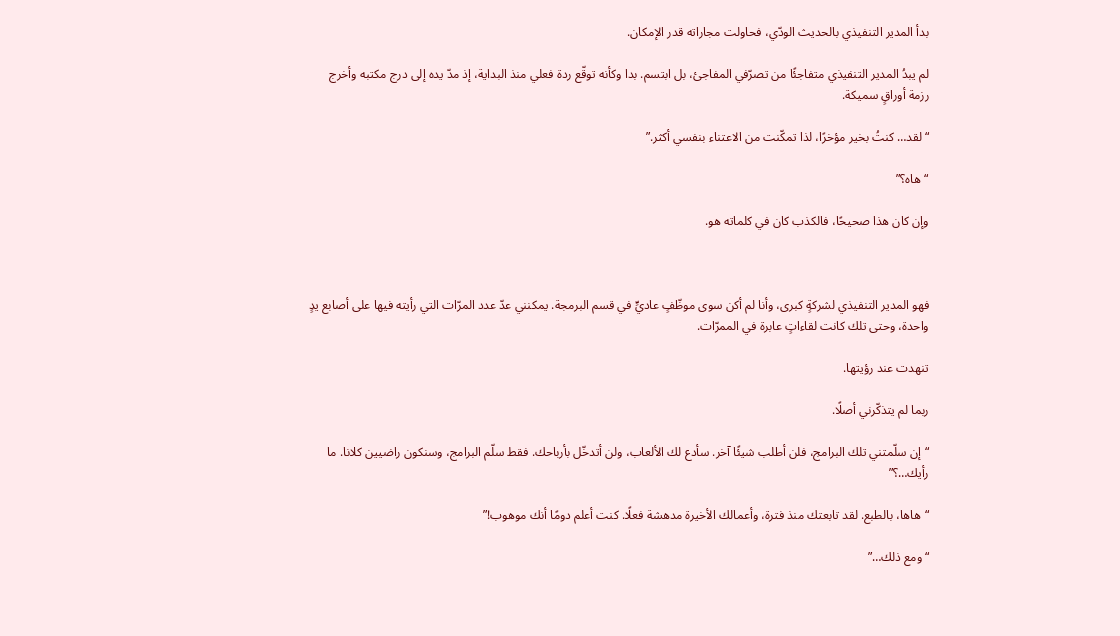بدأ المدير التنفيذي بالحديث الودّي، فحاولت مجاراته قدر الإمكان.

لم يبدُ المدير التنفيذي متفاجئًا من تصرّفي المفاجئ، بل ابتسم. بدا وكأنه توقّع ردة فعلي منذ البداية، إذ مدّ يده إلى درج مكتبه وأخرج رزمة أوراقٍ سميكة.

“لقد… كنتُ بخير مؤخرًا، لذا تمكّنت من الاعتناء بنفسي أكثر.”

“هاه؟”

وإن كان هذا صحيحًا، فالكذب كان في كلماته هو.



فهو المدير التنفيذي لشركةٍ كبرى، وأنا لم أكن سوى موظّفٍ عاديٍّ في قسم البرمجة. يمكنني عدّ عدد المرّات التي رأيته فيها على أصابع يدٍ واحدة، وحتى تلك كانت لقاءاتٍ عابرة في الممرّات.

تنهدت عند رؤيتها.

ربما لم يتذكّرني أصلًا.

“إن سلّمتني تلك البرامج، فلن أطلب شيئًا آخر. سأدع لك الألعاب، ولن أتدخّل بأرباحك. فقط سلّم البرامج، وسنكون راضيين كلانا. ما رأيك…؟”

“هاها، بالطبع. لقد تابعتك منذ فترة، وأعمالك الأخيرة مدهشة فعلًا. كنت أعلم دومًا أنك موهوب!”

“ومع ذلك…”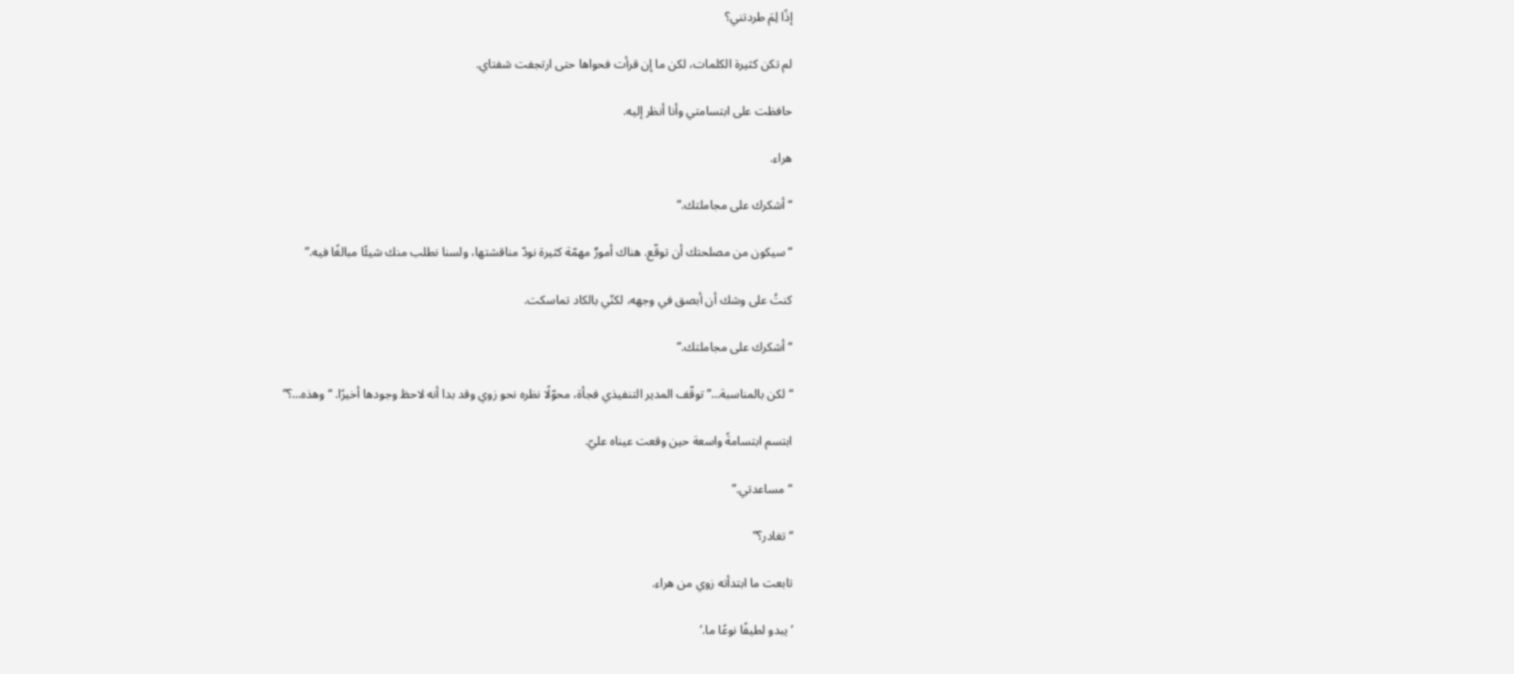إذًا لِمَ طردتني؟

لم تكن كثيرة الكلمات، لكن ما إن قرأت فحواها حتى ارتجفت شفتاي.

حافظت على ابتسامتي وأنا أنظر إليه.

هراء.

“أشكرك على مجاملتك.”

“سيكون من مصلحتك أن توقّع. هناك أمورٌ مهمّة كثيرة نودّ مناقشتها، ولسنا نطلب منك شيئًا مبالغًا فيه.”

كنتُ على وشك أن أبصق في وجهه، لكنّي بالكاد تماسكت.

“أشكرك على مجاملتك.”

“لكن بالمناسبة…” توقّف المدير التنفيذي فجأة، محوّلًا نظره نحو زوي وقد بدا أنه لاحظ وجودها أخيرًا. “وهذه…؟”

ابتسم ابتسامةً واسعة حين وقعت عيناه عليّ.

“مساعدتي.”

“تغادر؟”

تابعت ما ابتدأته زوي من هراء.

’يبدو لطيفًا نوعًا ما.’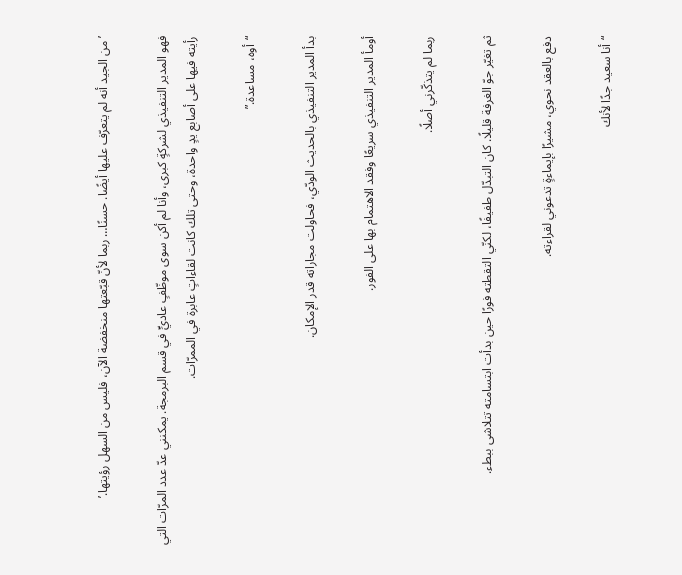’من الجيد أنه لم يتعرّف عليها أيضًا. حسنًا… ربما لأنّ قبّعتها منخفضة الآن، فليس من السهل رؤيتها.’

فهو المدير التنفيذي لشركةٍ كبرى، وأنا لم أكن سوى موظّفٍ عاديٍّ في قسم البرمجة. يمكنني عدّ عدد المرّات التي رأيته فيها على أصابع يدٍ واحدة، وحتى تلك كانت لقاءاتٍ عابرة في الممرّات.

“أوه، مساعدة.”

بدأ المدير التنفيذي بالحديث الودّي، فحاولت مجاراته قدر الإمكان.

أومأ المدير التنفيذي سريعًا وفقد الاهتمام بها على الفور.

ربما لم يتذكّرني أصلًا.

ثم تغيّر جوّ الغرفة قليلًا. كان التبدّل طفيفًا، لكنّي التقطته فورًا حين بدأت ابتسامته تتلاشى ببطء.

دفع بالعقد نحوي، مشيرًا بإيماءةٍ تدعوني لقراءته.

“أنا سعيد جدًا لأنك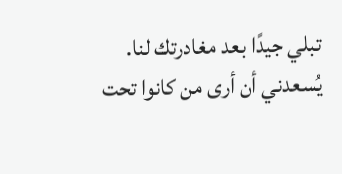تبلي جيدًا بعد مغادرتك لنا. يُسعدني أن أرى من كانوا تحت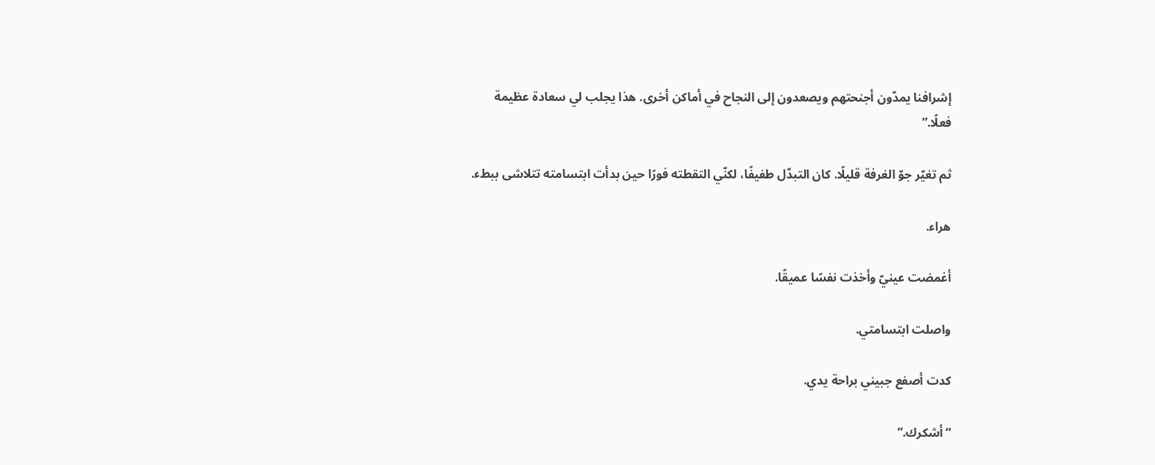إشرافنا يمدّون أجنحتهم ويصعدون إلى النجاح في أماكن أخرى. هذا يجلب لي سعادة عظيمة فعلًا.”

ثم تغيّر جوّ الغرفة قليلًا. كان التبدّل طفيفًا، لكنّي التقطته فورًا حين بدأت ابتسامته تتلاشى ببطء.

هراء.

أغمضت عينيّ وأخذت نفسًا عميقًا.

واصلت ابتسامتي.

كدت أصفع جبيني براحة يدي.

“أشكرك.”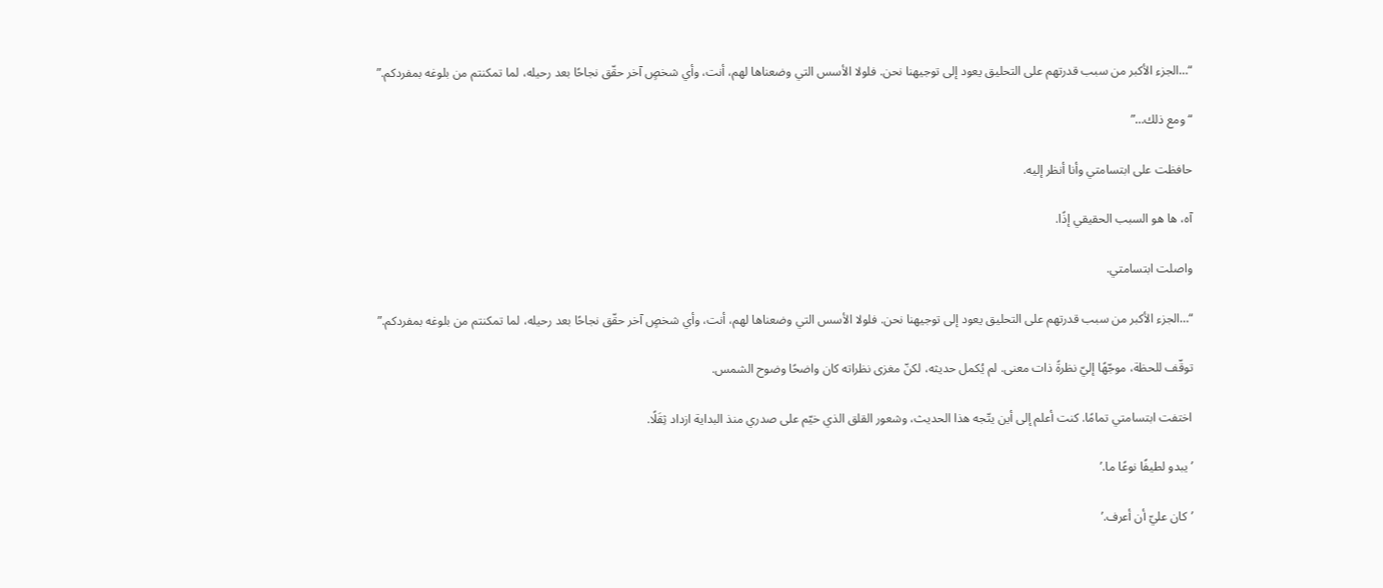“…الجزء الأكبر من سبب قدرتهم على التحليق يعود إلى توجيهنا نحن. فلولا الأسس التي وضعناها لهم، أنت، وأي شخصٍ آخر حقّق نجاحًا بعد رحيله، لما تمكنتم من بلوغه بمفردكم.”

“ومع ذلك…”

حافظت على ابتسامتي وأنا أنظر إليه.

آه، ها هو السبب الحقيقي إذًا.

واصلت ابتسامتي.

“…الجزء الأكبر من سبب قدرتهم على التحليق يعود إلى توجيهنا نحن. فلولا الأسس التي وضعناها لهم، أنت، وأي شخصٍ آخر حقّق نجاحًا بعد رحيله، لما تمكنتم من بلوغه بمفردكم.”

توقّف للحظة، موجّهًا إليّ نظرةً ذات معنى. لم يُكمل حديثه، لكنّ مغزى نظراته كان واضحًا وضوح الشمس.

اختفت ابتسامتي تمامًا. كنت أعلم إلى أين يتّجه هذا الحديث، وشعور القلق الذي خيّم على صدري منذ البداية ازداد ثِقَلًا.

’يبدو لطيفًا نوعًا ما.’

’كان عليّ أن أعرف.’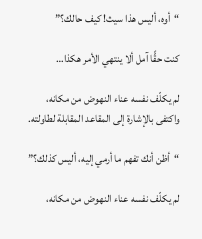“أوه، أليس هذا سيث! كيف حالك؟”

كنت حقًّا آمل ألا ينتهي الأمر هكذا…

لم يكلّف نفسه عناء النهوض من مكانه، واكتفى بالإشارة إلى المقاعد المقابلة لطاولته.

“أظن أنك تفهم ما أرمي إليه، أليس كذلك؟”

لم يكلّف نفسه عناء النهوض من مكانه،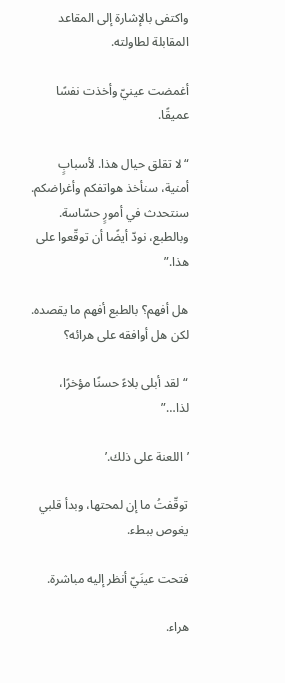واكتفى بالإشارة إلى المقاعد المقابلة لطاولته.

أغمضت عينيّ وأخذت نفسًا عميقًا.

“لا تقلق حيال هذا. لأسبابٍ أمنية، سنأخذ هواتفكم وأغراضكم. سنتحدث في أمورٍ حسّاسة. وبالطبع، نودّ أيضًا أن توقّعوا على هذا.”

هل أفهم؟ بالطبع أفهم ما يقصده. لكن هل أوافقه على هرائه؟

“لقد أبلى بلاءً حسنًا مؤخرًا، لذا…”

’اللعنة على ذلك.’

توقّفتُ ما إن لمحتها، وبدأ قلبي يغوص ببطء.

فتحت عينَيّ أنظر إليه مباشرة.

هراء.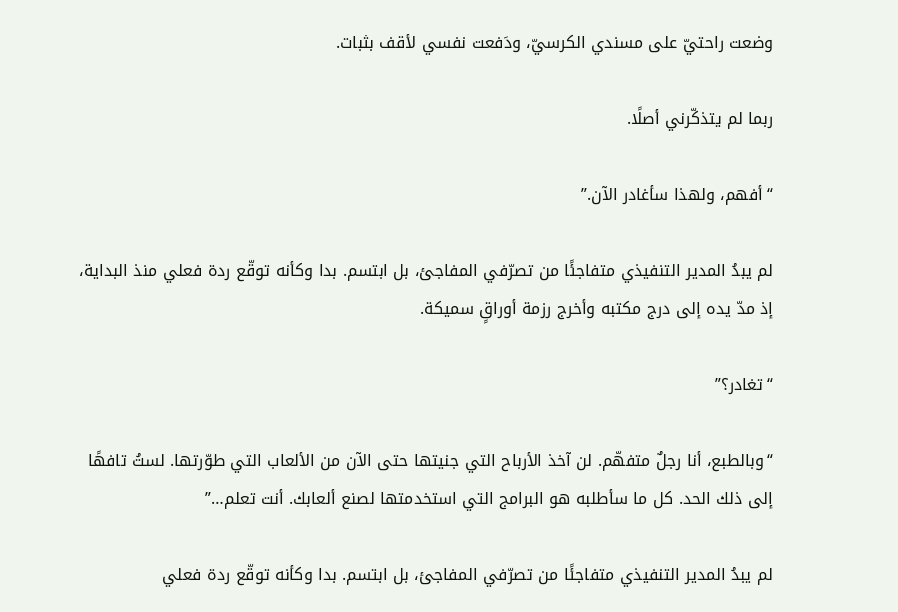وضعت راحتيّ على مسندي الكرسيّ، ودَفعت نفسي لأقف بثبات.

ربما لم يتذكّرني أصلًا.

“أفهم، ولهذا سأغادر الآن.”

لم يبدُ المدير التنفيذي متفاجئًا من تصرّفي المفاجئ، بل ابتسم. بدا وكأنه توقّع ردة فعلي منذ البداية، إذ مدّ يده إلى درج مكتبه وأخرج رزمة أوراقٍ سميكة.

“تغادر؟”

“وبالطبع، أنا رجلٌ متفهّم. لن آخذ الأرباح التي جنيتها حتى الآن من الألعاب التي طوّرتها. لستُ تافهًا إلى ذلك الحد. كل ما سأطلبه هو البرامج التي استخدمتها لصنع ألعابك. أنت تعلم…”

لم يبدُ المدير التنفيذي متفاجئًا من تصرّفي المفاجئ، بل ابتسم. بدا وكأنه توقّع ردة فعلي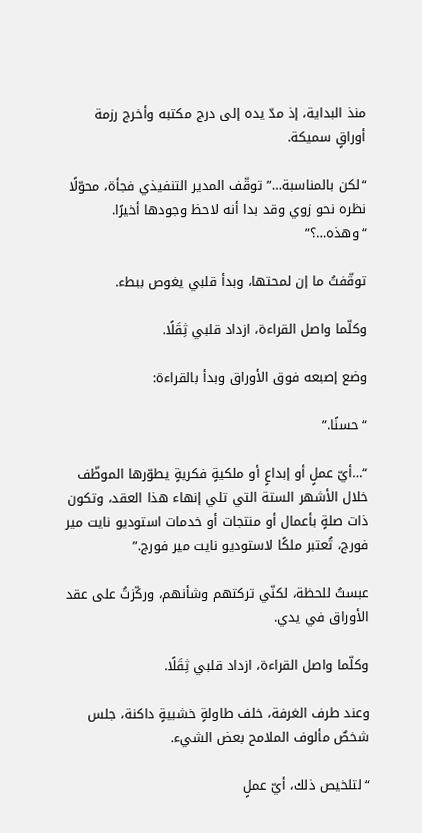منذ البداية، إذ مدّ يده إلى درج مكتبه وأخرج رزمة أوراقٍ سميكة.

“لكن بالمناسبة…” توقّف المدير التنفيذي فجأة، محوّلًا نظره نحو زوي وقد بدا أنه لاحظ وجودها أخيرًا. “وهذه…؟”

توقّفتُ ما إن لمحتها، وبدأ قلبي يغوص ببطء.

وكلّما واصل القراءة، ازداد قلبي ثِقَلًا.

وضع إصبعه فوق الأوراق وبدأ بالقراءة:

“حسنًا.”

“…أيّ عملٍ أو إبداعٍ أو ملكيةٍ فكريةٍ يطوّرها الموظّف خلال الأشهر الستة التي تلي إنهاء هذا العقد، وتكون ذات صلةٍ بأعمال أو منتجات أو خدمات استوديو نايت مير فورج، تُعتبر ملكًا لاستوديو نايت مير فورج.”

عبستُ للحظة، لكنّي تركتهم وشأنهم، وركّزتُ على عقد الأوراق في يدي.

وكلّما واصل القراءة، ازداد قلبي ثِقَلًا.

وعند طرف الغرفة، خلف طاولةٍ خشبيةٍ داكنة، جلس شخصٌ مألوف الملامح بعض الشيء.

“لتلخيص ذلك، أيّ عملٍ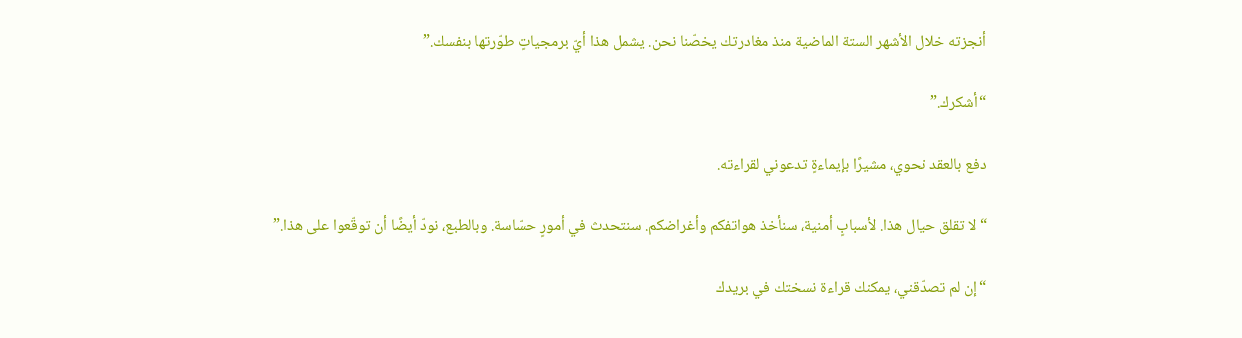أنجزته خلال الأشهر الستة الماضية منذ مغادرتك يخصّنا نحن. يشمل هذا أيّ برمجياتٍ طوّرتها بنفسك.”

“أشكرك.”

دفع بالعقد نحوي، مشيرًا بإيماءةٍ تدعوني لقراءته.

“لا تقلق حيال هذا. لأسبابٍ أمنية، سنأخذ هواتفكم وأغراضكم. سنتحدث في أمورٍ حسّاسة. وبالطبع، نودّ أيضًا أن توقّعوا على هذا.”

“إن لم تصدّقني، يمكنك قراءة نسختك في بريدك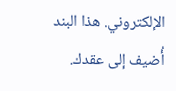الإلكتروني. هذا البند أُضيف إلى عقدك.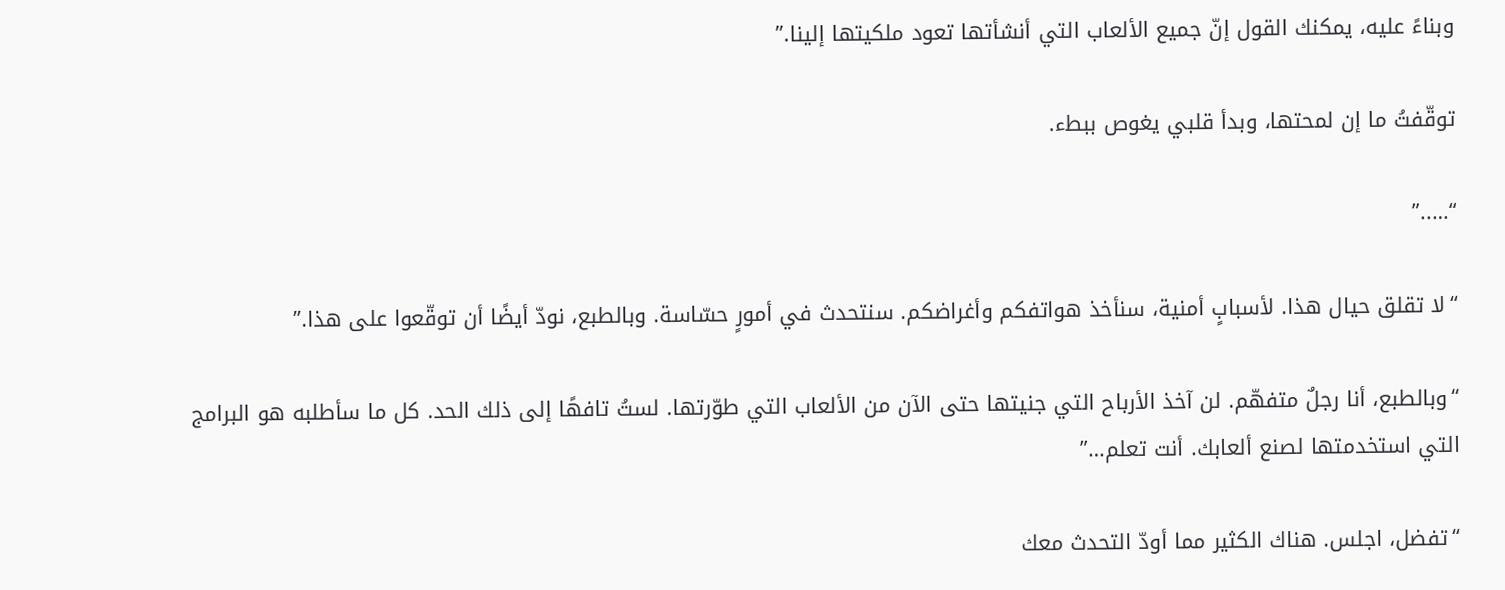وبناءً عليه، يمكنك القول إنّ جميع الألعاب التي أنشأتها تعود ملكيتها إلينا.”

توقّفتُ ما إن لمحتها، وبدأ قلبي يغوص ببطء.

“…..”

“لا تقلق حيال هذا. لأسبابٍ أمنية، سنأخذ هواتفكم وأغراضكم. سنتحدث في أمورٍ حسّاسة. وبالطبع، نودّ أيضًا أن توقّعوا على هذا.”

“وبالطبع، أنا رجلٌ متفهّم. لن آخذ الأرباح التي جنيتها حتى الآن من الألعاب التي طوّرتها. لستُ تافهًا إلى ذلك الحد. كل ما سأطلبه هو البرامج التي استخدمتها لصنع ألعابك. أنت تعلم…”

“تفضل، اجلس. هناك الكثير مما أودّ التحدث معك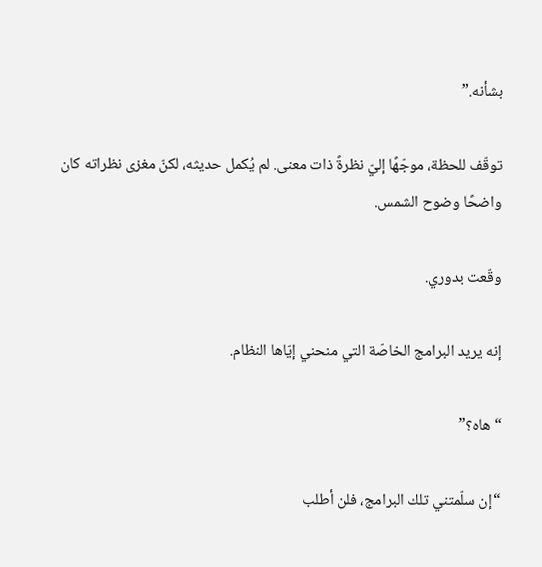بشأنه.”

توقّف للحظة، موجّهًا إليّ نظرةً ذات معنى. لم يُكمل حديثه، لكنّ مغزى نظراته كان واضحًا وضوح الشمس.

وقّعت بدوري.

إنه يريد البرامج الخاصّة التي منحني إيّاها النظام.

“هاه؟”

“إن سلّمتني تلك البرامج، فلن أطلب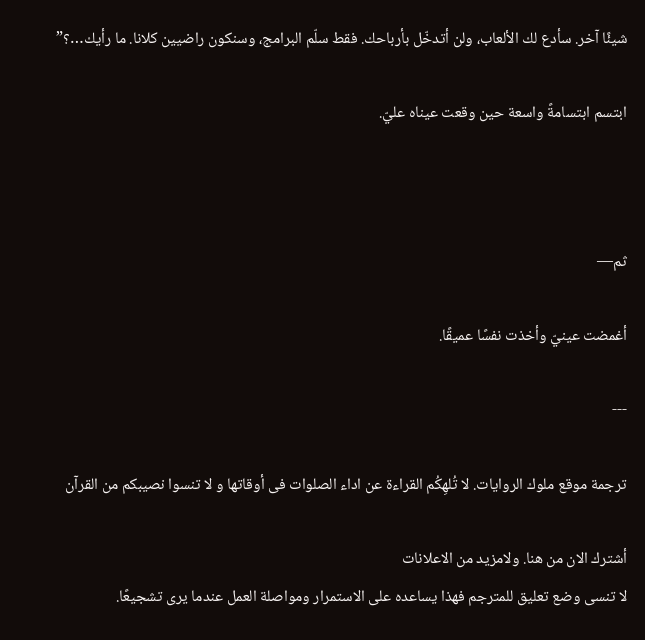شيئًا آخر. سأدع لك الألعاب، ولن أتدخّل بأرباحك. فقط سلّم البرامج، وسنكون راضيين كلانا. ما رأيك…؟”

ابتسم ابتسامةً واسعة حين وقعت عيناه عليّ.



ثم—

أغمضت عينيّ وأخذت نفسًا عميقًا.

---

ترجمة موقع ملوك الروايات. لا تُلهِكُم القراءة عن اداء الصلوات فى أوقاتها و لا تنسوا نصيبكم من القرآن

أشترك الان من هنا. ولامزيد من الاعلانات
لا تنسى وضع تعليق للمترجم فهذا يساعده على الاستمرار ومواصلة العمل عندما يرى تشجيعًا.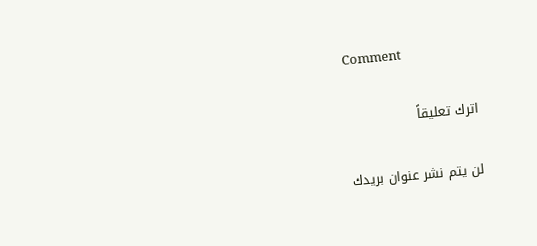Comment

اترك تعليقاً

لن يتم نشر عنوان بريدك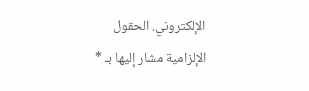الإلكتروني. الحقول الإلزامية مشار إليها بـ *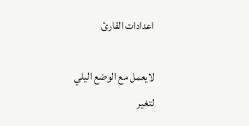اعدادات القارئ

لايعمل مع الوضع اليلي
لتغير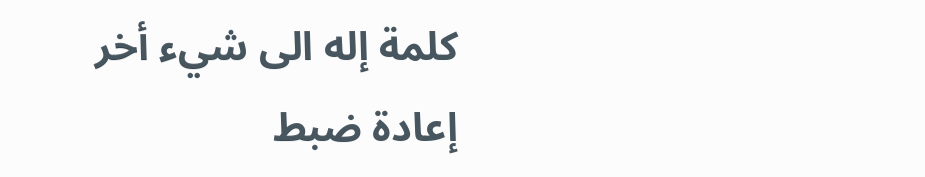كلمة إله الى شيء أخر
إعادة ضبط